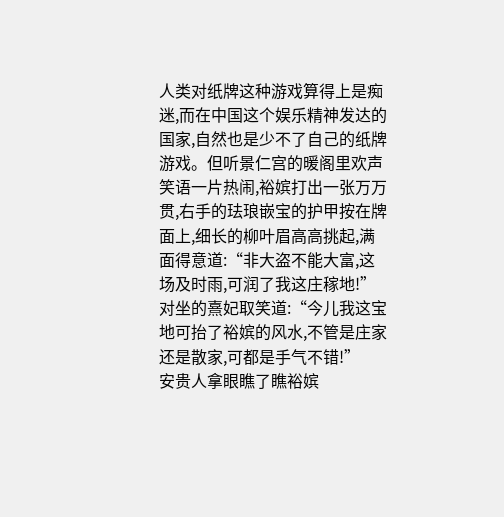人类对纸牌这种游戏算得上是痴迷,而在中国这个娱乐精神发达的国家,自然也是少不了自己的纸牌游戏。但听景仁宫的暖阁里欢声笑语一片热闹,裕嫔打出一张万万贯,右手的珐琅嵌宝的护甲按在牌面上,细长的柳叶眉高高挑起,满面得意道:“非大盗不能大富,这场及时雨,可润了我这庄稼地!”
对坐的熹妃取笑道:“今儿我这宝地可抬了裕嫔的风水,不管是庄家还是散家,可都是手气不错!”
安贵人拿眼瞧了瞧裕嫔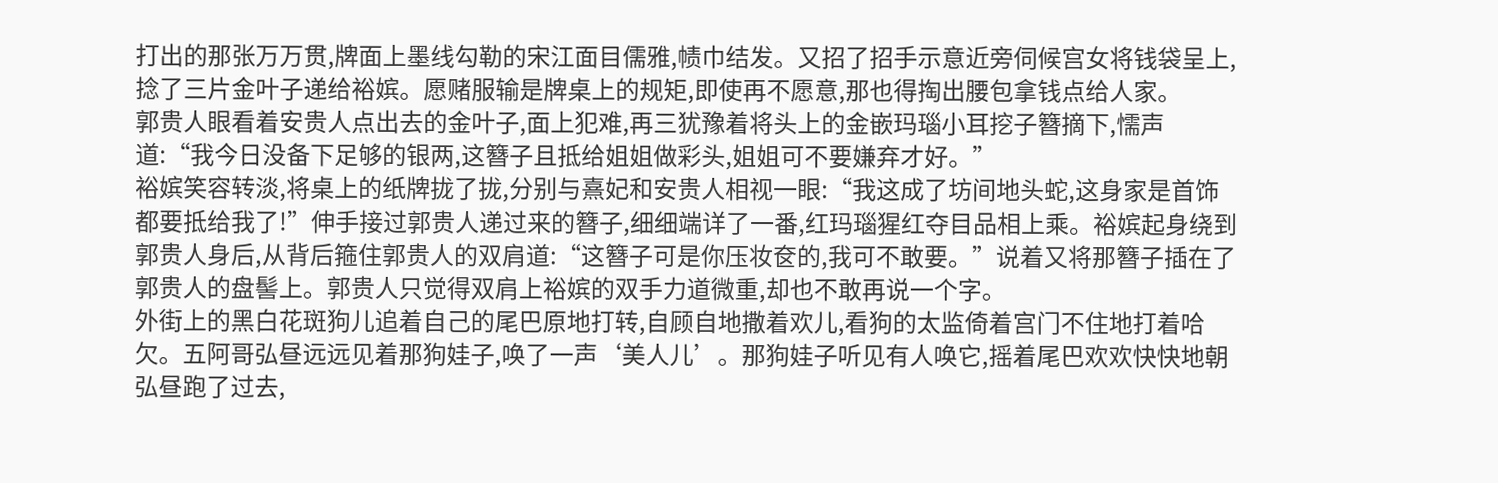打出的那张万万贯,牌面上墨线勾勒的宋江面目儒雅,帻巾结发。又招了招手示意近旁伺候宫女将钱袋呈上,捻了三片金叶子递给裕嫔。愿赌服输是牌桌上的规矩,即使再不愿意,那也得掏出腰包拿钱点给人家。
郭贵人眼看着安贵人点出去的金叶子,面上犯难,再三犹豫着将头上的金嵌玛瑙小耳挖子簪摘下,懦声道:“我今日没备下足够的银两,这簪子且抵给姐姐做彩头,姐姐可不要嫌弃才好。”
裕嫔笑容转淡,将桌上的纸牌拢了拢,分别与熹妃和安贵人相视一眼:“我这成了坊间地头蛇,这身家是首饰都要抵给我了!”伸手接过郭贵人递过来的簪子,细细端详了一番,红玛瑙猩红夺目品相上乘。裕嫔起身绕到郭贵人身后,从背后箍住郭贵人的双肩道:“这簪子可是你压妆奁的,我可不敢要。”说着又将那簪子插在了郭贵人的盘髻上。郭贵人只觉得双肩上裕嫔的双手力道微重,却也不敢再说一个字。
外街上的黑白花斑狗儿追着自己的尾巴原地打转,自顾自地撒着欢儿,看狗的太监倚着宫门不住地打着哈欠。五阿哥弘昼远远见着那狗娃子,唤了一声‘美人儿’。那狗娃子听见有人唤它,摇着尾巴欢欢快快地朝弘昼跑了过去,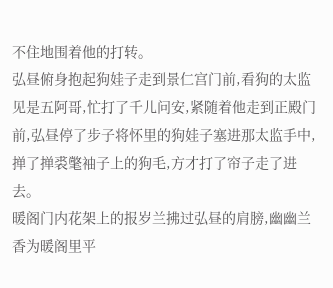不住地围着他的打转。
弘昼俯身抱起狗娃子走到景仁宫门前,看狗的太监见是五阿哥,忙打了千儿问安,紧随着他走到正殿门前,弘昼停了步子将怀里的狗娃子塞进那太监手中,掸了掸裘氅袖子上的狗毛,方才打了帘子走了进去。
暖阁门内花架上的报岁兰拂过弘昼的肩膀,幽幽兰香为暖阁里平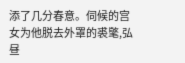添了几分春意。伺候的宫女为他脱去外罩的裘氅,弘昼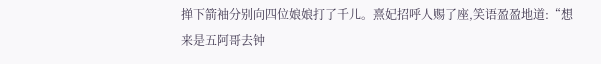掸下箭袖分别向四位娘娘打了千儿。熹妃招呼人赐了座,笑语盈盈地道:“想来是五阿哥去钟